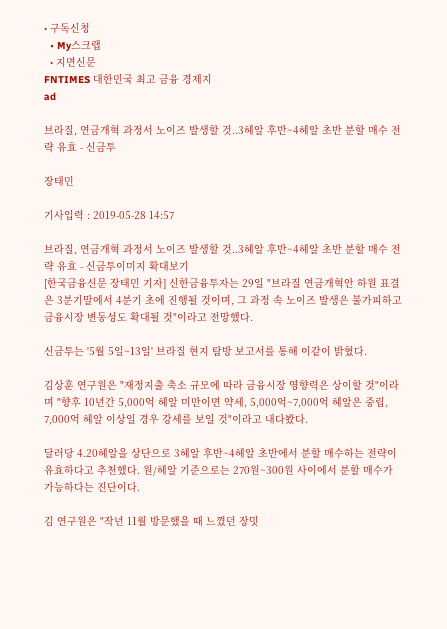• 구독신청
  • My스크랩
  • 지면신문
FNTIMES 대한민국 최고 금융 경제지
ad

브라질, 연금개혁 과정서 노이즈 발생할 것..3헤알 후반~4헤알 초반 분할 매수 전략 유효 - 신금투

장태민

기사입력 : 2019-05-28 14:57

브라질, 연금개혁 과정서 노이즈 발생할 것..3헤알 후반~4헤알 초반 분할 매수 전략 유효 - 신금투이미지 확대보기
[한국금융신문 장태민 기자] 신한금융투자는 29일 "브라질 연금개혁안 하원 표결은 3분기말에서 4분기 초에 진행될 것이며, 그 과정 속 노이즈 발생은 불가피하고 금융시장 변동성도 확대될 것"이라고 전망했다.

신금투는 '5월 5일~13일' 브라질 현지 탐방 보고서를 통해 이같이 밝혔다.

김상훈 연구원은 "재정지출 축소 규모에 따라 금융시장 영향력은 상이할 것"이라며 "향후 10년간 5,000억 헤알 미만이면 약세, 5,000억~7,000억 헤알은 중립, 7,000억 헤알 이상일 경우 강세를 보일 것"이라고 내다봤다.

달러당 4.20헤알을 상단으로 3헤알 후반~4헤알 초반에서 분할 매수하는 전략이 유효하다고 추천했다. 원/헤알 기준으로는 270원~300원 사이에서 분할 매수가 가능하다는 진단이다.

김 연구원은 "작년 11월 방문했을 때 느꼈던 장밋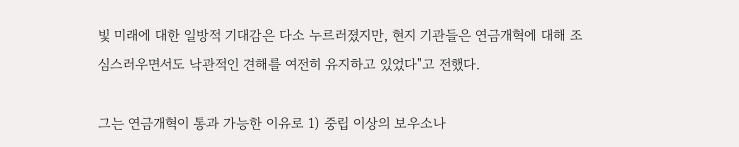빛 미래에 대한 일방적 기대감은 다소 누르러졌지만, 현지 기관들은 연금개혁에 대해 조심스러우면서도 낙관적인 견해를 여전히 유지하고 있었다"고 전했다.

그는 연금개혁이 통과 가능한 이유로 1) 중립 이상의 보우소나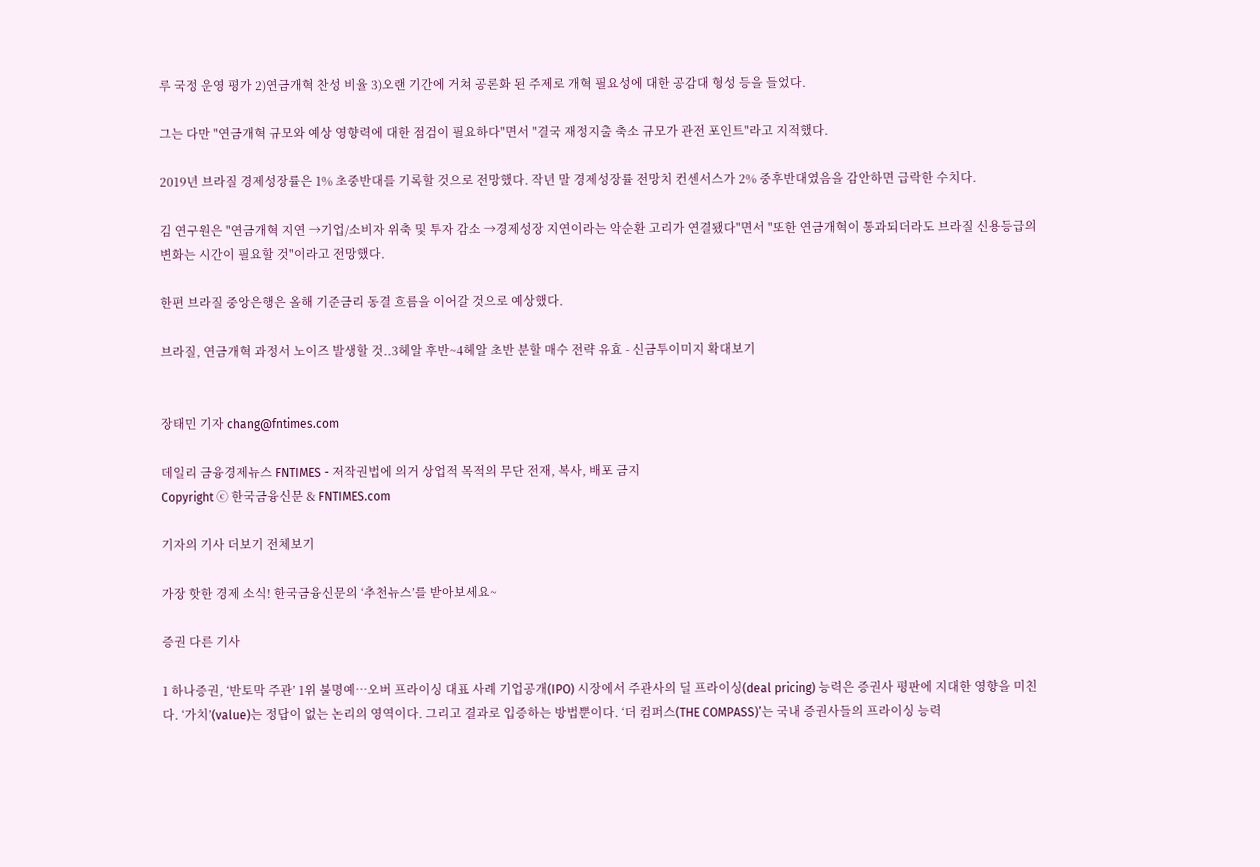루 국정 운영 평가 2)연금개혁 찬성 비율 3)오랜 기간에 거쳐 공론화 된 주제로 개혁 필요성에 대한 공감대 형성 등을 들었다.

그는 다만 "연금개혁 규모와 예상 영향력에 대한 점검이 필요하다"면서 "결국 재정지출 축소 규모가 관전 포인트"라고 지적했다.

2019년 브라질 경제성장률은 1% 초중반대를 기록할 것으로 전망했다. 작년 말 경제성장률 전망치 컨센서스가 2% 중후반대였음을 감안하면 급락한 수치다.

김 연구원은 "연금개혁 지연 →기업/소비자 위축 및 투자 감소 →경제성장 지연이라는 악순환 고리가 연결됐다"면서 "또한 연금개혁이 통과되더라도 브라질 신용등급의 변화는 시간이 필요할 것"이라고 전망했다.

한편 브라질 중앙은행은 올해 기준금리 동결 흐름을 이어갈 것으로 예상했다.

브라질, 연금개혁 과정서 노이즈 발생할 것..3헤알 후반~4헤알 초반 분할 매수 전략 유효 - 신금투이미지 확대보기


장태민 기자 chang@fntimes.com

데일리 금융경제뉴스 FNTIMES - 저작권법에 의거 상업적 목적의 무단 전재, 복사, 배포 금지
Copyright ⓒ 한국금융신문 & FNTIMES.com

기자의 기사 더보기 전체보기

가장 핫한 경제 소식! 한국금융신문의 ‘추천뉴스’를 받아보세요~

증권 다른 기사

1 하나증권, ‘반토막 주관’ 1위 불명예…오버 프라이싱 대표 사례 기업공개(IPO) 시장에서 주관사의 딜 프라이싱(deal pricing) 능력은 증권사 평판에 지대한 영향을 미친다. ‘가치’(value)는 정답이 없는 논리의 영역이다. 그리고 결과로 입증하는 방법뿐이다. ‘더 컴퍼스(THE COMPASS)’는 국내 증권사들의 프라이싱 능력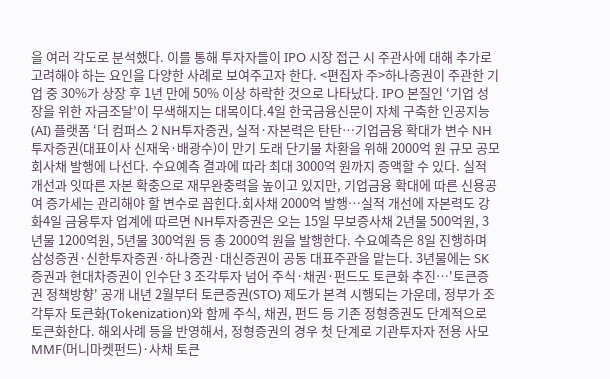을 여러 각도로 분석했다. 이를 통해 투자자들이 IPO 시장 접근 시 주관사에 대해 추가로 고려해야 하는 요인을 다양한 사례로 보여주고자 한다. <편집자 주>하나증권이 주관한 기업 중 30%가 상장 후 1년 만에 50% 이상 하락한 것으로 나타났다. IPO 본질인 ‘기업 성장을 위한 자금조달’이 무색해지는 대목이다.4일 한국금융신문이 자체 구축한 인공지능(AI) 플랫폼 ‘더 컴퍼스 2 NH투자증권, 실적·자본력은 탄탄…기업금융 확대가 변수 NH투자증권(대표이사 신재욱·배광수)이 만기 도래 단기물 차환을 위해 2000억 원 규모 공모 회사채 발행에 나선다. 수요예측 결과에 따라 최대 3000억 원까지 증액할 수 있다. 실적 개선과 잇따른 자본 확충으로 재무완충력을 높이고 있지만, 기업금융 확대에 따른 신용공여 증가세는 관리해야 할 변수로 꼽힌다.회사채 2000억 발행…실적 개선에 자본력도 강화4일 금융투자 업계에 따르면 NH투자증권은 오는 15일 무보증사채 2년물 500억원, 3년물 1200억원, 5년물 300억원 등 총 2000억 원을 발행한다. 수요예측은 8일 진행하며 삼성증권·신한투자증권·하나증권·대신증권이 공동 대표주관을 맡는다. 3년물에는 SK증권과 현대차증권이 인수단 3 조각투자 넘어 주식·채권·펀드도 토큰화 추진…'토큰증권 정책방향' 공개 내년 2월부터 토큰증권(STO) 제도가 본격 시행되는 가운데, 정부가 조각투자 토큰화(Tokenization)와 함께 주식, 채권, 펀드 등 기존 정형증권도 단계적으로 토큰화한다. 해외사례 등을 반영해서, 정형증권의 경우 첫 단계로 기관투자자 전용 사모 MMF(머니마켓펀드)·사채 토큰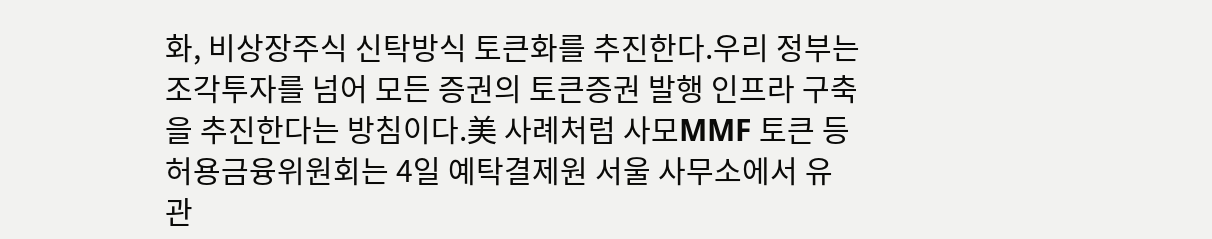화, 비상장주식 신탁방식 토큰화를 추진한다.우리 정부는 조각투자를 넘어 모든 증권의 토큰증권 발행 인프라 구축을 추진한다는 방침이다.美 사례처럼 사모MMF 토큰 등 허용금융위원회는 4일 예탁결제원 서울 사무소에서 유관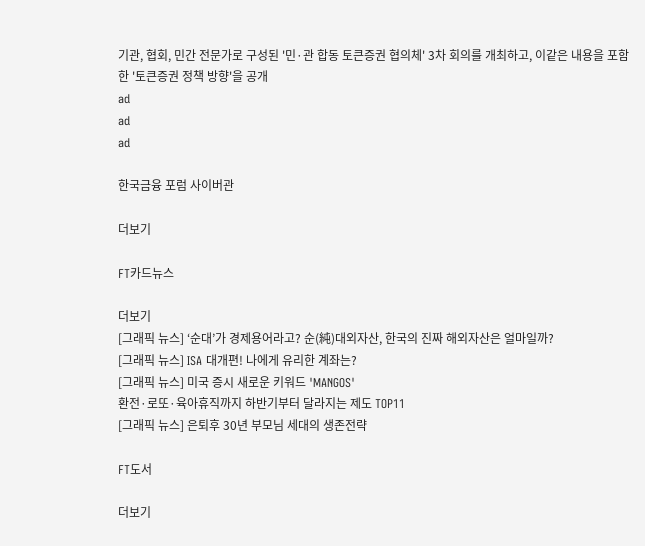기관, 협회, 민간 전문가로 구성된 '민·관 합동 토큰증권 협의체' 3차 회의를 개최하고, 이같은 내용을 포함한 '토큰증권 정책 방향'을 공개
ad
ad
ad

한국금융 포럼 사이버관

더보기

FT카드뉴스

더보기
[그래픽 뉴스] ‘순대’가 경제용어라고? 순(純)대외자산, 한국의 진짜 해외자산은 얼마일까?
[그래픽 뉴스] ISA 대개편! 나에게 유리한 계좌는?
[그래픽 뉴스] 미국 증시 새로운 키워드 'MANGOS'
환전·로또·육아휴직까지 하반기부터 달라지는 제도 TOP11
[그래픽 뉴스] 은퇴후 30년 부모님 세대의 생존전략

FT도서

더보기